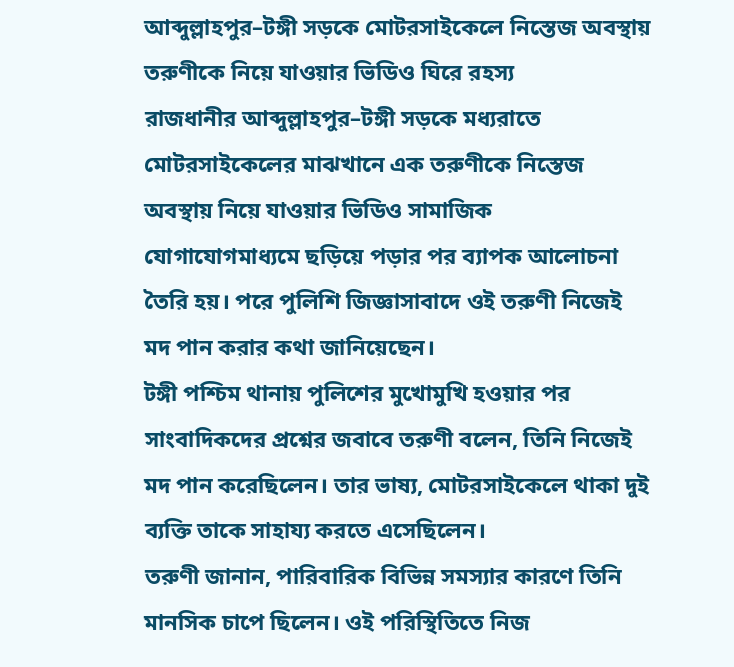আব্দুল্লাহপুর–টঙ্গী সড়কে মোটরসাইকেলে নিস্তেজ অবস্থায় তরুণীকে নিয়ে যাওয়ার ভিডিও ঘিরে রহস্য
রাজধানীর আব্দুল্লাহপুর–টঙ্গী সড়কে মধ্যরাতে মোটরসাইকেলের মাঝখানে এক তরুণীকে নিস্তেজ অবস্থায় নিয়ে যাওয়ার ভিডিও সামাজিক যোগাযোগমাধ্যমে ছড়িয়ে পড়ার পর ব্যাপক আলোচনা তৈরি হয়। পরে পুলিশি জিজ্ঞাসাবাদে ওই তরুণী নিজেই মদ পান করার কথা জানিয়েছেন।
টঙ্গী পশ্চিম থানায় পুলিশের মুখোমুখি হওয়ার পর সাংবাদিকদের প্রশ্নের জবাবে তরুণী বলেন, তিনি নিজেই মদ পান করেছিলেন। তার ভাষ্য, মোটরসাইকেলে থাকা দুই ব্যক্তি তাকে সাহায্য করতে এসেছিলেন।
তরুণী জানান, পারিবারিক বিভিন্ন সমস্যার কারণে তিনি মানসিক চাপে ছিলেন। ওই পরিস্থিতিতে নিজ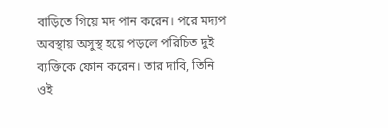বাড়িতে গিয়ে মদ পান করেন। পরে মদ্যপ অবস্থায় অসুস্থ হয়ে পড়লে পরিচিত দুই ব্যক্তিকে ফোন করেন। তার দাবি, তিনি ওই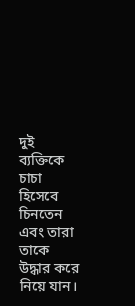দুই ব্যক্তিকে চাচা হিসেবে চিনতেন এবং তারা তাকে উদ্ধার করে নিয়ে যান।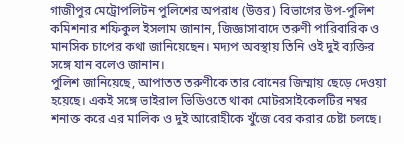গাজীপুর মেট্রোপলিটন পুলিশের অপরাধ (উত্তর) বিভাগের উপ-পুলিশ কমিশনার শফিকুল ইসলাম জানান, জিজ্ঞাসাবাদে তরুণী পারিবারিক ও মানসিক চাপের কথা জানিয়েছেন। মদ্যপ অবস্থায় তিনি ওই দুই ব্যক্তির সঙ্গে যান বলেও জানান।
পুলিশ জানিয়েছে, আপাতত তরুণীকে তার বোনের জিম্মায় ছেড়ে দেওয়া হয়েছে। একই সঙ্গে ভাইরাল ভিডিওতে থাকা মোটরসাইকেলটির নম্বর শনাক্ত করে এর মালিক ও দুই আরোহীকে খুঁজে বের করার চেষ্টা চলছে।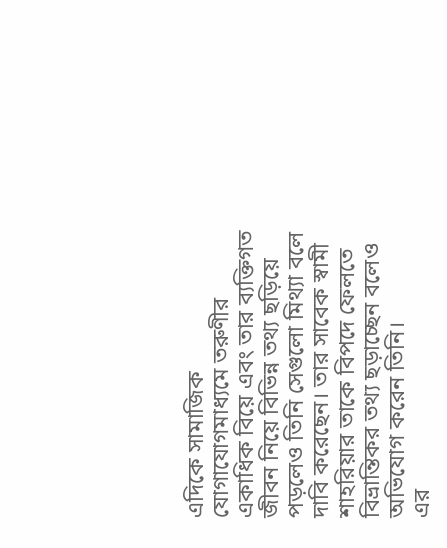এদিকে সামাজিক যোগাযোগমাধ্যমে তরুণীর একাধিক বিয়ে এবং তার ব্যক্তিগত জীবন নিয়ে বিভিন্ন তথ্য ছড়িয়ে পড়লেও তিনি সেগুলো মিথ্যা বলে দাবি করেছেন। তার সাবেক স্বামী শাহরিয়ার তাকে বিপদে ফেলতে বিভ্রান্তিকর তথ্য ছড়াচ্ছেন বলেও অভিযোগ করেন তিনি।
এর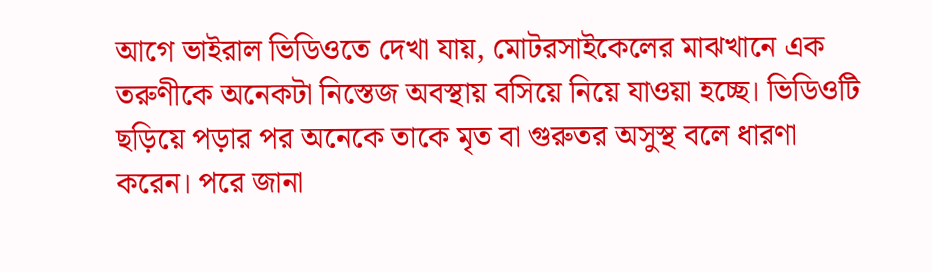আগে ভাইরাল ভিডিওতে দেখা যায়, মোটরসাইকেলের মাঝখানে এক তরুণীকে অনেকটা নিস্তেজ অবস্থায় বসিয়ে নিয়ে যাওয়া হচ্ছে। ভিডিওটি ছড়িয়ে পড়ার পর অনেকে তাকে মৃত বা গুরুতর অসুস্থ বলে ধারণা করেন। পরে জানা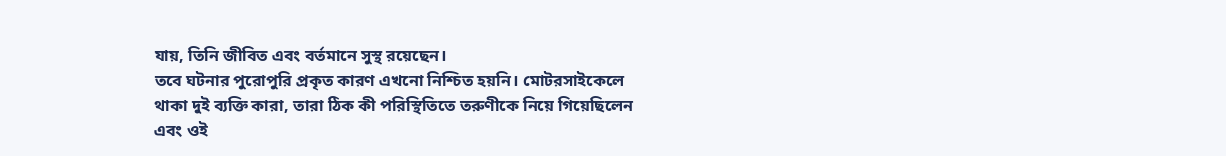যায়, তিনি জীবিত এবং বর্তমানে সুস্থ রয়েছেন।
তবে ঘটনার পুরোপুরি প্রকৃত কারণ এখনো নিশ্চিত হয়নি। মোটরসাইকেলে থাকা দুই ব্যক্তি কারা, তারা ঠিক কী পরিস্থিতিতে তরুণীকে নিয়ে গিয়েছিলেন এবং ওই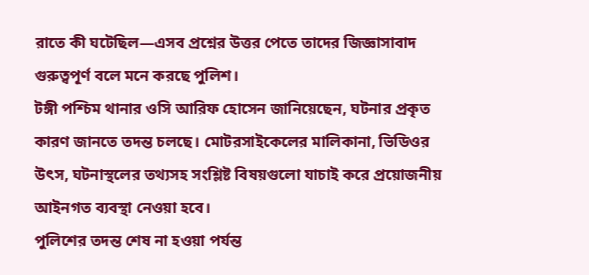রাতে কী ঘটেছিল—এসব প্রশ্নের উত্তর পেতে তাদের জিজ্ঞাসাবাদ গুরুত্বপূর্ণ বলে মনে করছে পুলিশ।
টঙ্গী পশ্চিম থানার ওসি আরিফ হোসেন জানিয়েছেন, ঘটনার প্রকৃত কারণ জানতে তদন্ত চলছে। মোটরসাইকেলের মালিকানা, ভিডিওর উৎস, ঘটনাস্থলের তথ্যসহ সংশ্লিষ্ট বিষয়গুলো যাচাই করে প্রয়োজনীয় আইনগত ব্যবস্থা নেওয়া হবে।
পুলিশের তদন্ত শেষ না হওয়া পর্যন্ত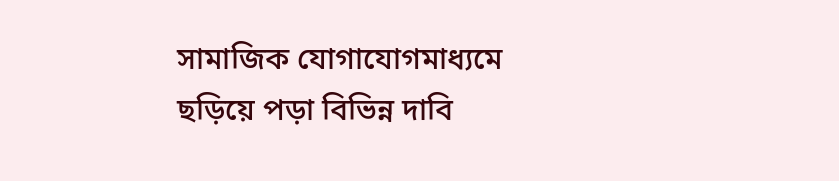সামাজিক যোগাযোগমাধ্যমে ছড়িয়ে পড়া বিভিন্ন দাবি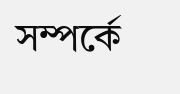সম্পর্কে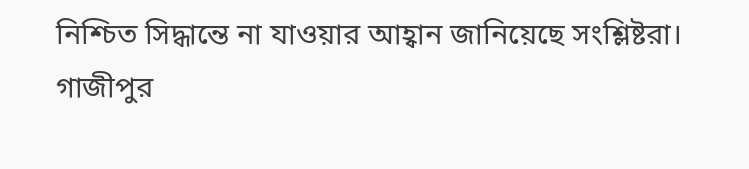নিশ্চিত সিদ্ধান্তে না যাওয়ার আহ্বান জানিয়েছে সংশ্লিষ্টরা।
গাজীপুর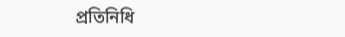প্রতিনিধি